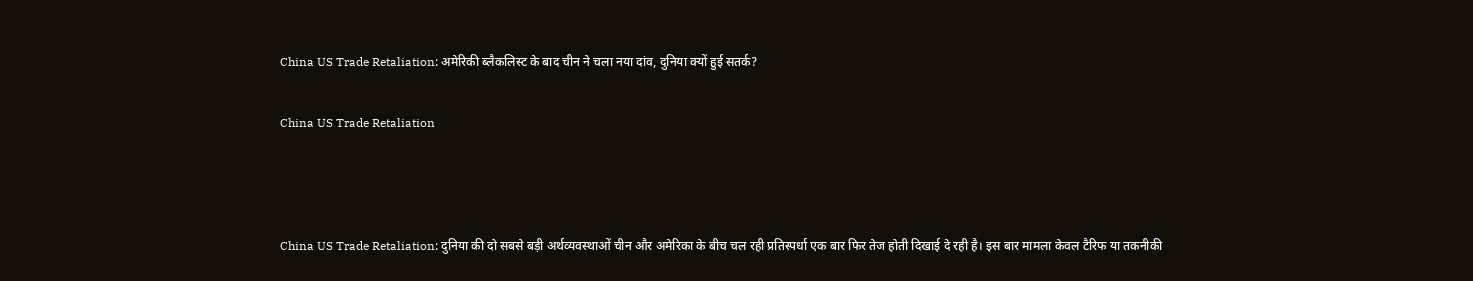China US Trade Retaliation: अमेरिकी ब्लैकलिस्ट के बाद चीन ने चला नया दांव, दुनिया क्यों हुई सतर्क?

China US Trade Retaliation



China US Trade Retaliation: दुनिया की दो सबसे बड़ी अर्थव्यवस्थाओं चीन और अमेरिका के बीच चल रही प्रतिस्पर्धा एक बार फिर तेज होती दिखाई दे रही है। इस बार मामला केवल टैरिफ या तकनीकी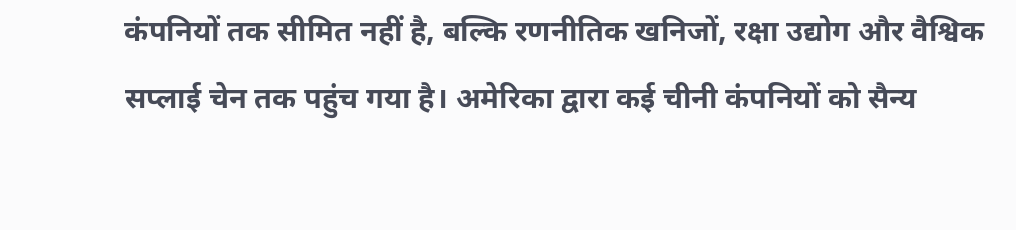कंपनियों तक सीमित नहीं है, बल्कि रणनीतिक खनिजों, रक्षा उद्योग और वैश्विक सप्लाई चेन तक पहुंच गया है। अमेरिका द्वारा कई चीनी कंपनियों को सैन्य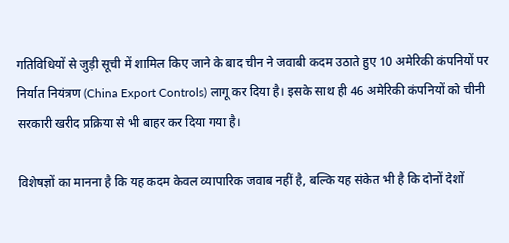गतिविधियों से जुड़ी सूची में शामिल किए जाने के बाद चीन ने जवाबी कदम उठाते हुए 10 अमेरिकी कंपनियों पर निर्यात नियंत्रण (China Export Controls) लागू कर दिया है। इसके साथ ही 46 अमेरिकी कंपनियों को चीनी सरकारी खरीद प्रक्रिया से भी बाहर कर दिया गया है।

विशेषज्ञों का मानना है कि यह कदम केवल व्यापारिक जवाब नहीं है, बल्कि यह संकेत भी है कि दोनों देशों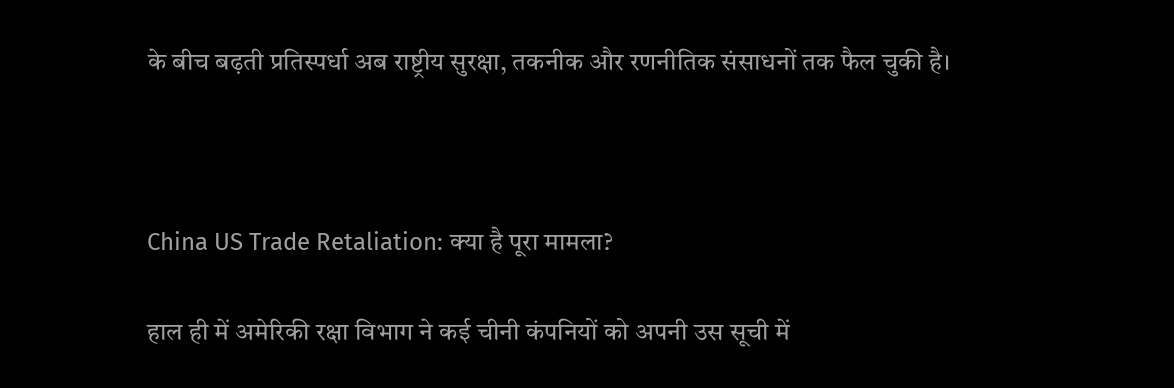के बीच बढ़ती प्रतिस्पर्धा अब राष्ट्रीय सुरक्षा, तकनीक और रणनीतिक संसाधनों तक फैल चुकी है।



China US Trade Retaliation: क्या है पूरा मामला?

हाल ही में अमेरिकी रक्षा विभाग ने कई चीनी कंपनियों को अपनी उस सूची में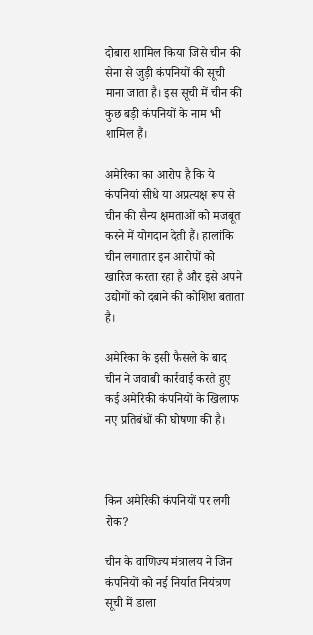दोबारा शामिल किया जिसे चीन की सेना से जुड़ी कंपनियों की सूची माना जाता है। इस सूची में चीन की कुछ बड़ी कंपनियों के नाम भी शामिल हैं।

अमेरिका का आरोप है कि ये कंपनियां सीधे या अप्रत्यक्ष रूप से चीन की सैन्य क्षमताओं को मजबूत करने में योगदान देती हैं। हालांकि चीन लगातार इन आरोपों को खारिज करता रहा है और इसे अपने उद्योगों को दबाने की कोशिश बताता है।

अमेरिका के इसी फैसले के बाद चीन ने जवाबी कार्रवाई करते हुए कई अमेरिकी कंपनियों के खिलाफ नए प्रतिबंधों की घोषणा की है।



किन अमेरिकी कंपनियों पर लगी रोक?

चीन के वाणिज्य मंत्रालय ने जिन कंपनियों को नई निर्यात नियंत्रण सूची में डाला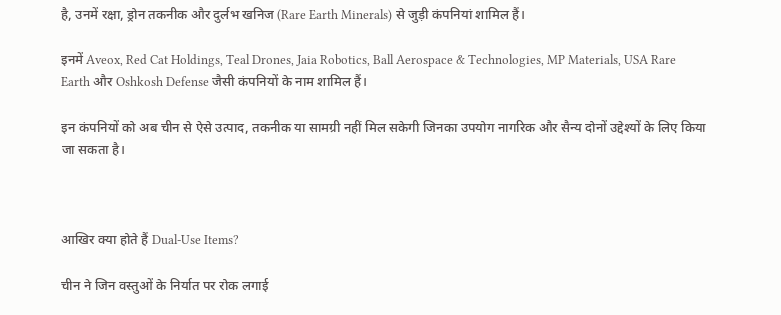है, उनमें रक्षा, ड्रोन तकनीक और दुर्लभ खनिज (Rare Earth Minerals) से जुड़ी कंपनियां शामिल हैं।

इनमें Aveox, Red Cat Holdings, Teal Drones, Jaia Robotics, Ball Aerospace & Technologies, MP Materials, USA Rare Earth और Oshkosh Defense जैसी कंपनियों के नाम शामिल हैं।

इन कंपनियों को अब चीन से ऐसे उत्पाद, तकनीक या सामग्री नहीं मिल सकेगी जिनका उपयोग नागरिक और सैन्य दोनों उद्देश्यों के लिए किया जा सकता है।



आखिर क्या होते हैं Dual-Use Items?

चीन ने जिन वस्तुओं के निर्यात पर रोक लगाई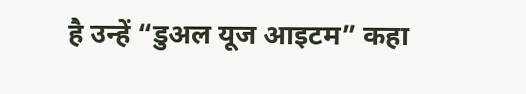है उन्हें “डुअल यूज आइटम” कहा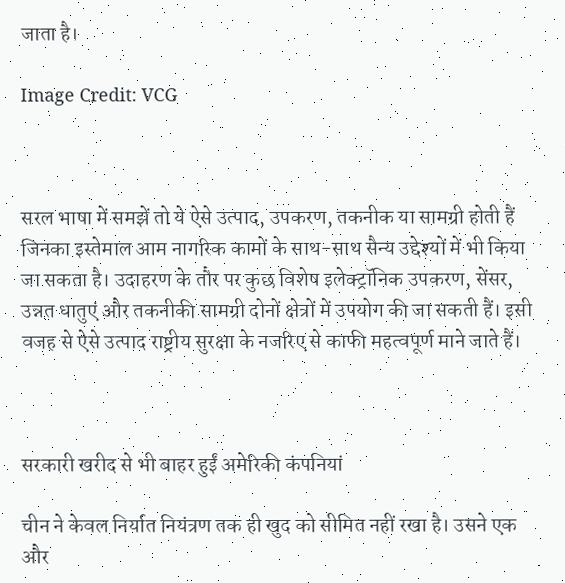जाता है।

Image Credit: VCG



सरल भाषा में समझें तो ये ऐसे उत्पाद, उपकरण, तकनीक या सामग्री होती हैं जिनका इस्तेमाल आम नागरिक कामों के साथ-साथ सैन्य उद्देश्यों में भी किया जा सकता है। उदाहरण के तौर पर कुछ विशेष इलेक्ट्रॉनिक उपकरण, सेंसर, उन्नत धातुएं और तकनीकी सामग्री दोनों क्षेत्रों में उपयोग की जा सकती हैं। इसी वजह से ऐसे उत्पाद राष्ट्रीय सुरक्षा के नजरिए से काफी महत्वपूर्ण माने जाते हैं।



सरकारी खरीद से भी बाहर हुईं अमेरिकी कंपनियां

चीन ने केवल निर्यात नियंत्रण तक ही खुद को सीमित नहीं रखा है। उसने एक और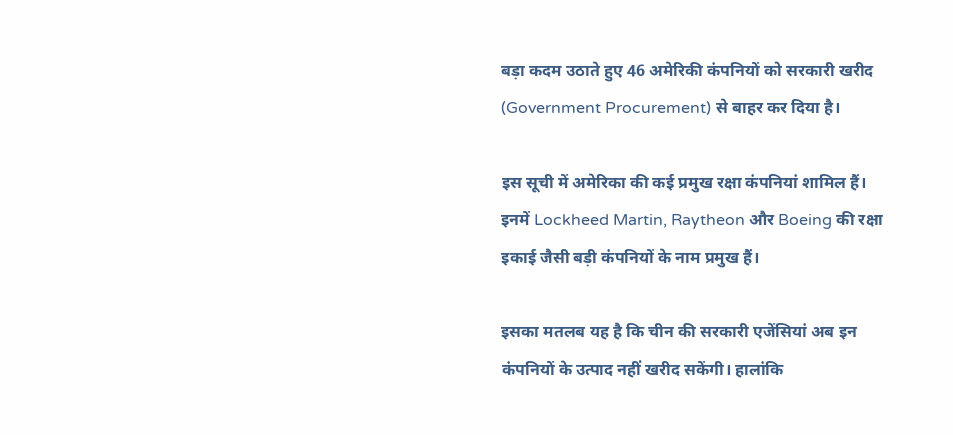बड़ा कदम उठाते हुए 46 अमेरिकी कंपनियों को सरकारी खरीद (Government Procurement) से बाहर कर दिया है।

इस सूची में अमेरिका की कई प्रमुख रक्षा कंपनियां शामिल हैं। इनमें Lockheed Martin, Raytheon और Boeing की रक्षा इकाई जैसी बड़ी कंपनियों के नाम प्रमुख हैं।

इसका मतलब यह है कि चीन की सरकारी एजेंसियां अब इन कंपनियों के उत्पाद नहीं खरीद सकेंगी। हालांकि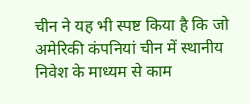चीन ने यह भी स्पष्ट किया है कि जो अमेरिकी कंपनियां चीन में स्थानीय निवेश के माध्यम से काम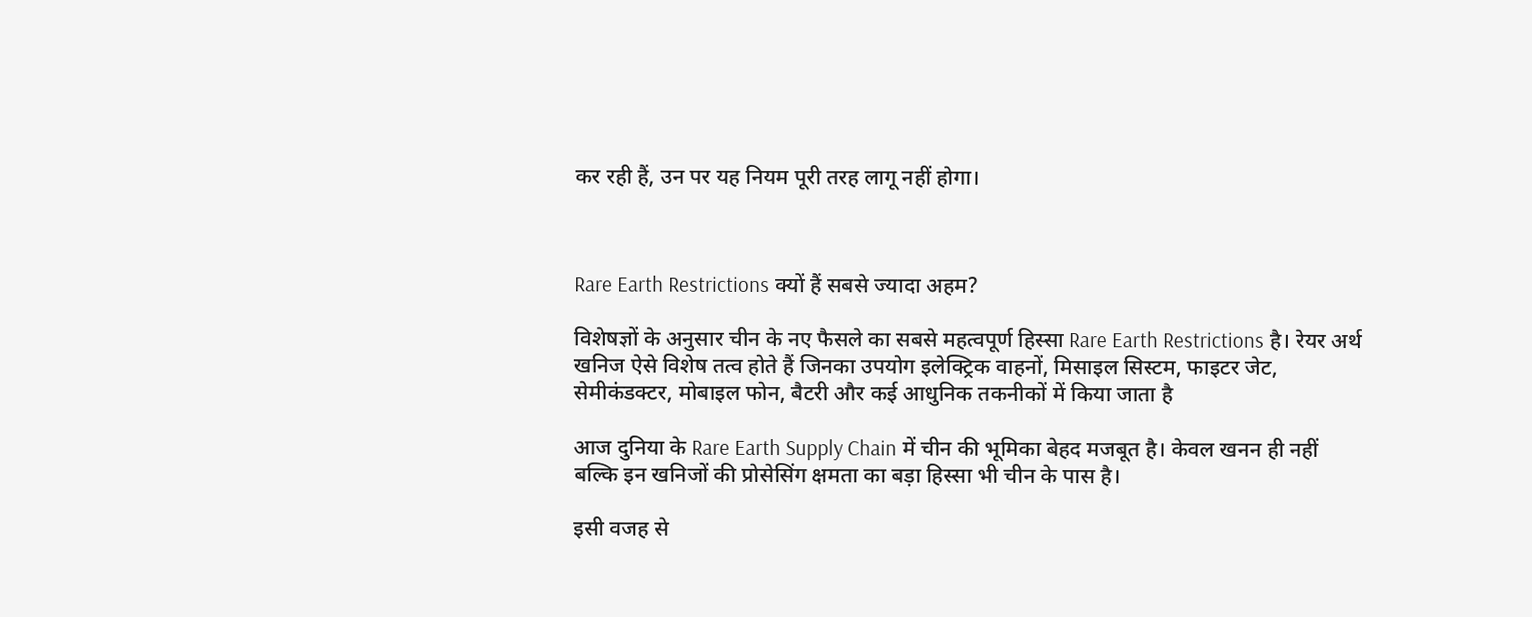कर रही हैं, उन पर यह नियम पूरी तरह लागू नहीं होगा।



Rare Earth Restrictions क्यों हैं सबसे ज्यादा अहम?

विशेषज्ञों के अनुसार चीन के नए फैसले का सबसे महत्वपूर्ण हिस्सा Rare Earth Restrictions है। रेयर अर्थ खनिज ऐसे विशेष तत्व होते हैं जिनका उपयोग इलेक्ट्रिक वाहनों, मिसाइल सिस्टम, फाइटर जेट, सेमीकंडक्टर, मोबाइल फोन, बैटरी और कई आधुनिक तकनीकों में किया जाता है

आज दुनिया के Rare Earth Supply Chain में चीन की भूमिका बेहद मजबूत है। केवल खनन ही नहीं बल्कि इन खनिजों की प्रोसेसिंग क्षमता का बड़ा हिस्सा भी चीन के पास है।

इसी वजह से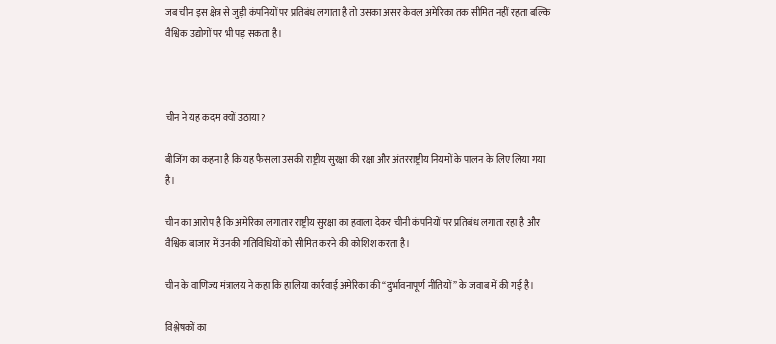जब चीन इस क्षेत्र से जुड़ी कंपनियों पर प्रतिबंध लगाता है तो उसका असर केवल अमेरिका तक सीमित नहीं रहता बल्कि वैश्विक उद्योगों पर भी पड़ सकता है।



चीन ने यह कदम क्यों उठाया?

बीजिंग का कहना है कि यह फैसला उसकी राष्ट्रीय सुरक्षा की रक्षा और अंतरराष्ट्रीय नियमों के पालन के लिए लिया गया है।

चीन का आरोप है कि अमेरिका लगातार राष्ट्रीय सुरक्षा का हवाला देकर चीनी कंपनियों पर प्रतिबंध लगाता रहा है और वैश्विक बाजार में उनकी गतिविधियों को सीमित करने की कोशिश करता है।

चीन के वाणिज्य मंत्रालय ने कहा कि हालिया कार्रवाई अमेरिका की “दुर्भावनापूर्ण नीतियों” के जवाब में की गई है।

विश्लेषकों का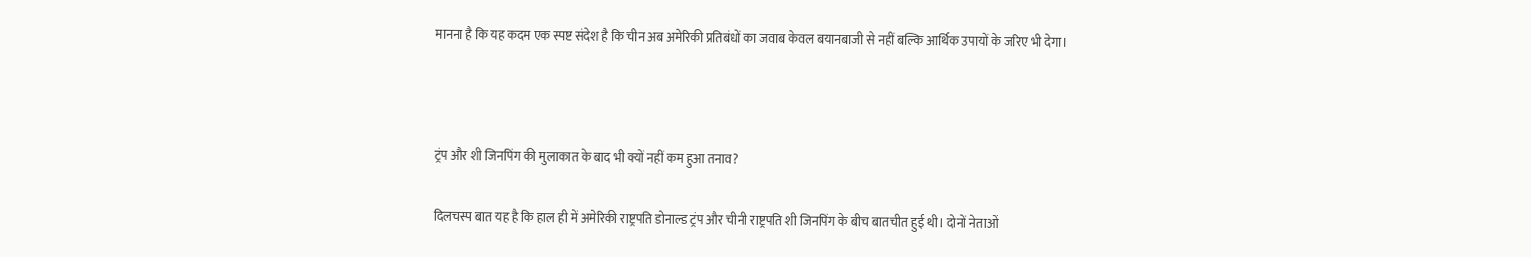मानना है कि यह कदम एक स्पष्ट संदेश है कि चीन अब अमेरिकी प्रतिबंधों का जवाब केवल बयानबाजी से नहीं बल्कि आर्थिक उपायों के जरिए भी देगा।



ट्रंप और शी जिनपिंग की मुलाकात के बाद भी क्यों नहीं कम हुआ तनाव?

दिलचस्प बात यह है कि हाल ही में अमेरिकी राष्ट्रपति डोनाल्ड ट्रंप और चीनी राष्ट्रपति शी जिनपिंग के बीच बातचीत हुई थी। दोनों नेताओं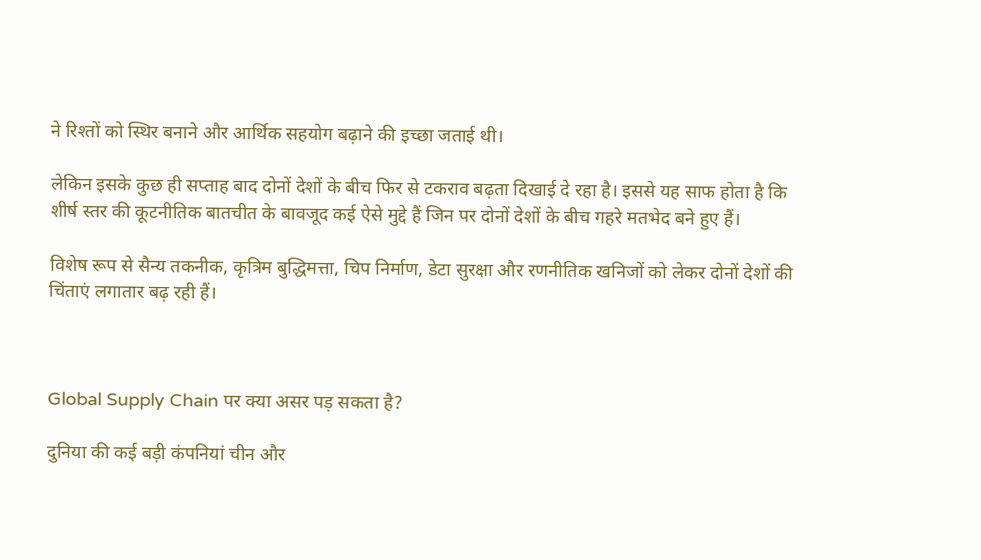ने रिश्तों को स्थिर बनाने और आर्थिक सहयोग बढ़ाने की इच्छा जताई थी।

लेकिन इसके कुछ ही सप्ताह बाद दोनों देशों के बीच फिर से टकराव बढ़ता दिखाई दे रहा है। इससे यह साफ होता है कि शीर्ष स्तर की कूटनीतिक बातचीत के बावजूद कई ऐसे मुद्दे हैं जिन पर दोनों देशों के बीच गहरे मतभेद बने हुए हैं।

विशेष रूप से सैन्य तकनीक, कृत्रिम बुद्धिमत्ता, चिप निर्माण, डेटा सुरक्षा और रणनीतिक खनिजों को लेकर दोनों देशों की चिंताएं लगातार बढ़ रही हैं।



Global Supply Chain पर क्या असर पड़ सकता है?

दुनिया की कई बड़ी कंपनियां चीन और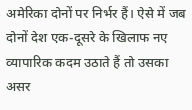अमेरिका दोनों पर निर्भर हैं। ऐसे में जब दोनों देश एक-दूसरे के खिलाफ नए व्यापारिक कदम उठाते हैं तो उसका असर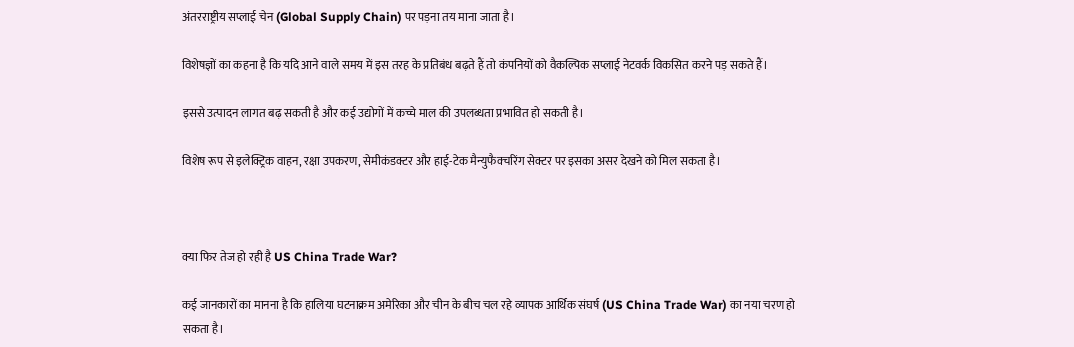अंतरराष्ट्रीय सप्लाई चेन (Global Supply Chain) पर पड़ना तय माना जाता है।

विशेषज्ञों का कहना है कि यदि आने वाले समय में इस तरह के प्रतिबंध बढ़ते हैं तो कंपनियों को वैकल्पिक सप्लाई नेटवर्क विकसित करने पड़ सकते हैं।

इससे उत्पादन लागत बढ़ सकती है और कई उद्योगों में कच्चे माल की उपलब्धता प्रभावित हो सकती है।

विशेष रूप से इलेक्ट्रिक वाहन, रक्षा उपकरण, सेमीकंडक्टर और हाई-टेक मैन्युफैक्चरिंग सेक्टर पर इसका असर देखने को मिल सकता है।



क्या फिर तेज हो रही है US China Trade War?

कई जानकारों का मानना है कि हालिया घटनाक्रम अमेरिका और चीन के बीच चल रहे व्यापक आर्थिक संघर्ष (US China Trade War) का नया चरण हो सकता है।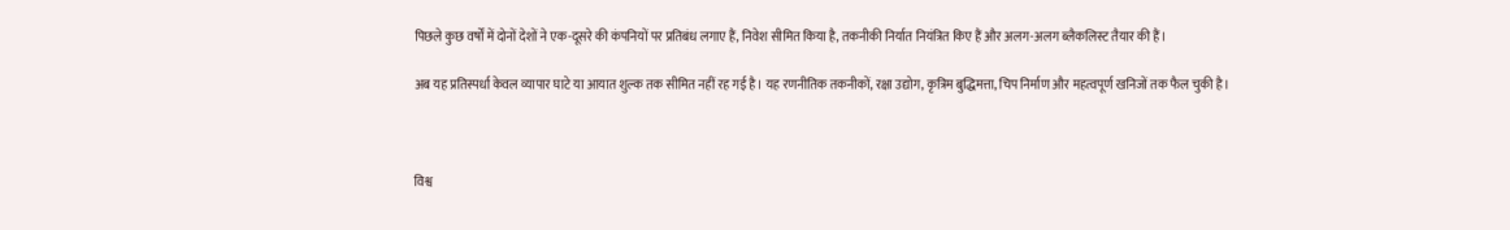पिछले कुछ वर्षों में दोनों देशों ने एक-दूसरे की कंपनियों पर प्रतिबंध लगाए हैं, निवेश सीमित किया है, तकनीकी निर्यात नियंत्रित किए हैं और अलग-अलग ब्लैकलिस्ट तैयार की हैं।

अब यह प्रतिस्पर्धा केवल व्यापार घाटे या आयात शुल्क तक सीमित नहीं रह गई है। यह रणनीतिक तकनीकों, रक्षा उद्योग, कृत्रिम बुद्धिमत्ता, चिप निर्माण और महत्वपूर्ण खनिजों तक फैल चुकी है।



विश्व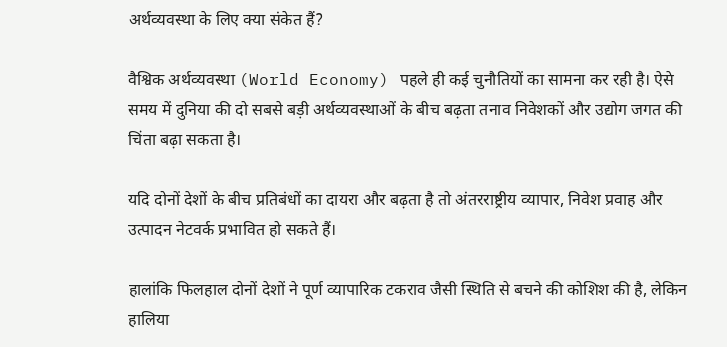अर्थव्यवस्था के लिए क्या संकेत हैं?

वैश्विक अर्थव्यवस्था (World Economy) पहले ही कई चुनौतियों का सामना कर रही है। ऐसे समय में दुनिया की दो सबसे बड़ी अर्थव्यवस्थाओं के बीच बढ़ता तनाव निवेशकों और उद्योग जगत की चिंता बढ़ा सकता है।

यदि दोनों देशों के बीच प्रतिबंधों का दायरा और बढ़ता है तो अंतरराष्ट्रीय व्यापार, निवेश प्रवाह और उत्पादन नेटवर्क प्रभावित हो सकते हैं।

हालांकि फिलहाल दोनों देशों ने पूर्ण व्यापारिक टकराव जैसी स्थिति से बचने की कोशिश की है, लेकिन हालिया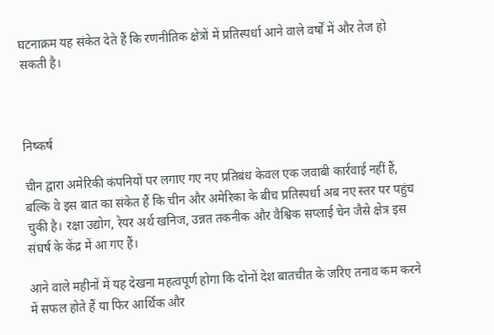घटनाक्रम यह संकेत देते हैं कि रणनीतिक क्षेत्रों में प्रतिस्पर्धा आने वाले वर्षों में और तेज हो सकती है।



निष्कर्ष

चीन द्वारा अमेरिकी कंपनियों पर लगाए गए नए प्रतिबंध केवल एक जवाबी कार्रवाई नहीं हैं, बल्कि वे इस बात का संकेत हैं कि चीन और अमेरिका के बीच प्रतिस्पर्धा अब नए स्तर पर पहुंच चुकी है। रक्षा उद्योग, रेयर अर्थ खनिज, उन्नत तकनीक और वैश्विक सप्लाई चेन जैसे क्षेत्र इस संघर्ष के केंद्र में आ गए हैं।

आने वाले महीनों में यह देखना महत्वपूर्ण होगा कि दोनों देश बातचीत के जरिए तनाव कम करने में सफल होते हैं या फिर आर्थिक और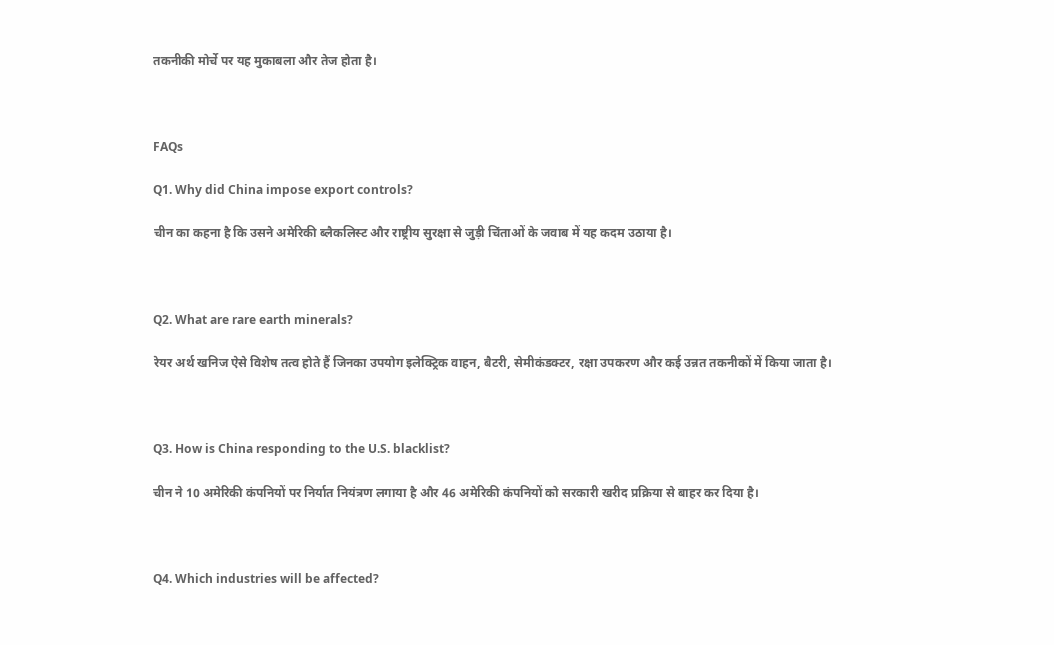तकनीकी मोर्चे पर यह मुकाबला और तेज होता है।



FAQs

Q1. Why did China impose export controls?

चीन का कहना है कि उसने अमेरिकी ब्लैकलिस्ट और राष्ट्रीय सुरक्षा से जुड़ी चिंताओं के जवाब में यह कदम उठाया है।



Q2. What are rare earth minerals?

रेयर अर्थ खनिज ऐसे विशेष तत्व होते हैं जिनका उपयोग इलेक्ट्रिक वाहन, बैटरी, सेमीकंडक्टर, रक्षा उपकरण और कई उन्नत तकनीकों में किया जाता है।



Q3. How is China responding to the U.S. blacklist?

चीन ने 10 अमेरिकी कंपनियों पर निर्यात नियंत्रण लगाया है और 46 अमेरिकी कंपनियों को सरकारी खरीद प्रक्रिया से बाहर कर दिया है।



Q4. Which industries will be affected?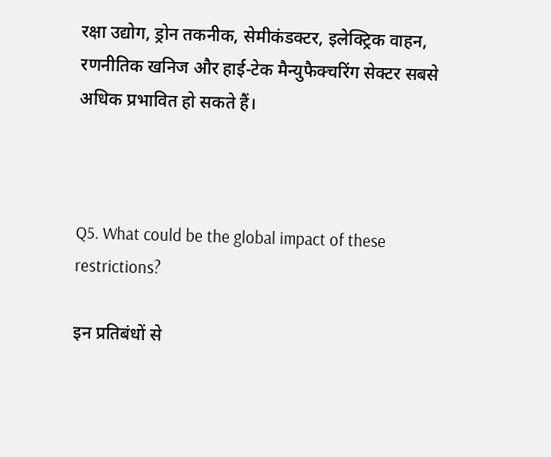रक्षा उद्योग, ड्रोन तकनीक, सेमीकंडक्टर, इलेक्ट्रिक वाहन, रणनीतिक खनिज और हाई-टेक मैन्युफैक्चरिंग सेक्टर सबसे अधिक प्रभावित हो सकते हैं।



Q5. What could be the global impact of these restrictions?

इन प्रतिबंधों से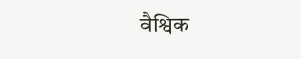वैश्विक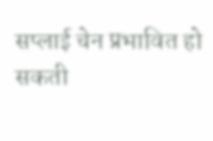सप्लाई चेन प्रभावित हो सकती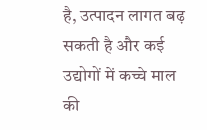है, उत्पादन लागत बढ़ सकती है और कई उद्योगों में कच्चे माल की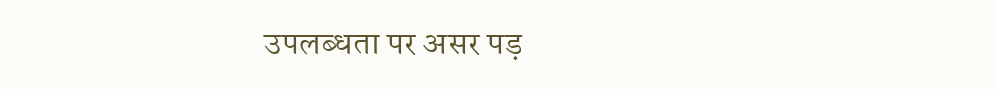उपलब्धता पर असर पड़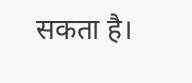सकता है।